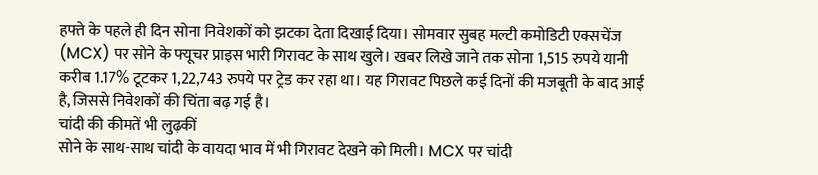हफ्ते के पहले ही दिन सोना निवेशकों को झटका देता दिखाई दिया। सोमवार सुबह मल्टी कमोडिटी एक्सचेंज (MCX) पर सोने के फ्यूचर प्राइस भारी गिरावट के साथ खुले। खबर लिखे जाने तक सोना 1,515 रुपये यानी करीब 1.17% टूटकर 1,22,743 रुपये पर ट्रेड कर रहा था। यह गिरावट पिछले कई दिनों की मजबूती के बाद आई है, जिससे निवेशकों की चिंता बढ़ गई है।
चांदी की कीमतें भी लुढ़कीं
सोने के साथ-साथ चांदी के वायदा भाव में भी गिरावट देखने को मिली। MCX पर चांदी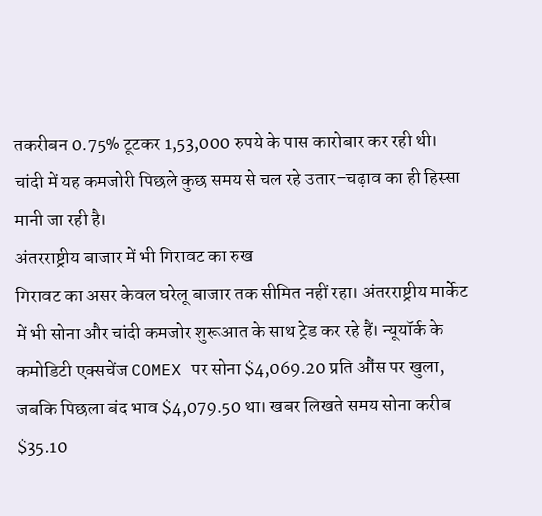तकरीबन 0.75% टूटकर 1,53,000 रुपये के पास कारोबार कर रही थी। चांदी में यह कमजोरी पिछले कुछ समय से चल रहे उतार–चढ़ाव का ही हिस्सा मानी जा रही है।
अंतरराष्ट्रीय बाजार में भी गिरावट का रुख
गिरावट का असर केवल घरेलू बाजार तक सीमित नहीं रहा। अंतरराष्ट्रीय मार्केट में भी सोना और चांदी कमजोर शुरूआत के साथ ट्रेड कर रहे हैं। न्यूयॉर्क के कमोडिटी एक्सचेंज COMEX पर सोना $4,069.20 प्रति औंस पर खुला, जबकि पिछला बंद भाव $4,079.50 था। खबर लिखते समय सोना करीब $35.10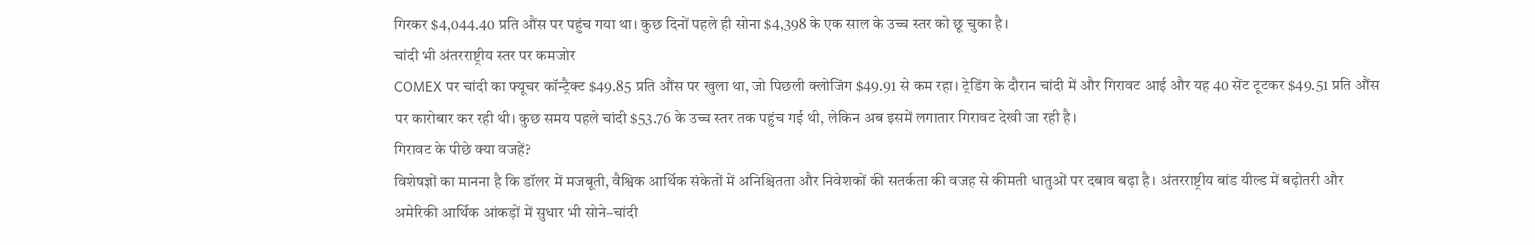गिरकर $4,044.40 प्रति औंस पर पहुंच गया था। कुछ दिनों पहले ही सोना $4,398 के एक साल के उच्च स्तर को छू चुका है।
चांदी भी अंतरराष्ट्रीय स्तर पर कमजोर
COMEX पर चांदी का फ्यूचर कॉन्ट्रैक्ट $49.85 प्रति औंस पर खुला था, जो पिछली क्लोजिंग $49.91 से कम रहा। ट्रेडिंग के दौरान चांदी में और गिरावट आई और यह 40 सेंट टूटकर $49.51 प्रति औंस पर कारोबार कर रही थी। कुछ समय पहले चांदी $53.76 के उच्च स्तर तक पहुंच गई थी, लेकिन अब इसमें लगातार गिरावट देखी जा रही है।
गिरावट के पीछे क्या वजहें?
विशेषज्ञों का मानना है कि डॉलर में मजबूती, वैश्विक आर्थिक संकेतों में अनिश्चितता और निवेशकों की सतर्कता की वजह से कीमती धातुओं पर दबाव बढ़ा है। अंतरराष्ट्रीय बांड यील्ड में बढ़ोतरी और अमेरिकी आर्थिक आंकड़ों में सुधार भी सोने–चांदी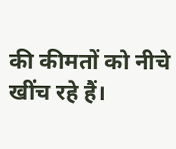की कीमतों को नीचे खींच रहे हैं।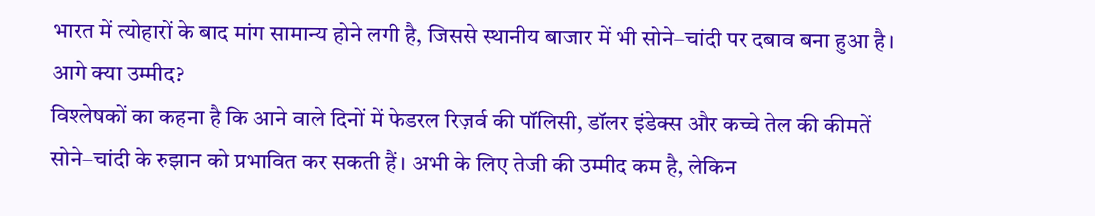भारत में त्योहारों के बाद मांग सामान्य होने लगी है, जिससे स्थानीय बाजार में भी सोने–चांदी पर दबाव बना हुआ है।
आगे क्या उम्मीद?
विश्लेषकों का कहना है कि आने वाले दिनों में फेडरल रिज़र्व की पॉलिसी, डॉलर इंडेक्स और कच्चे तेल की कीमतें सोने–चांदी के रुझान को प्रभावित कर सकती हैं। अभी के लिए तेजी की उम्मीद कम है, लेकिन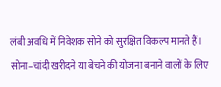लंबी अवधि में निवेशक सोने को सुरक्षित विकल्प मानते हैं।
सोना–चांदी खरीदने या बेचने की योजना बनाने वालों के लिए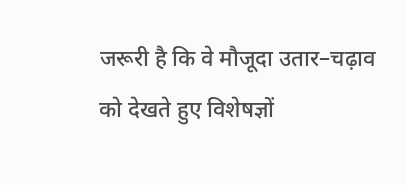जरूरी है कि वे मौजूदा उतार–चढ़ाव को देखते हुए विशेषज्ञों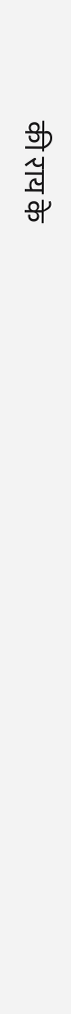की राय के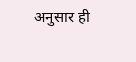अनुसार ही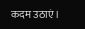कदम उठाएं।